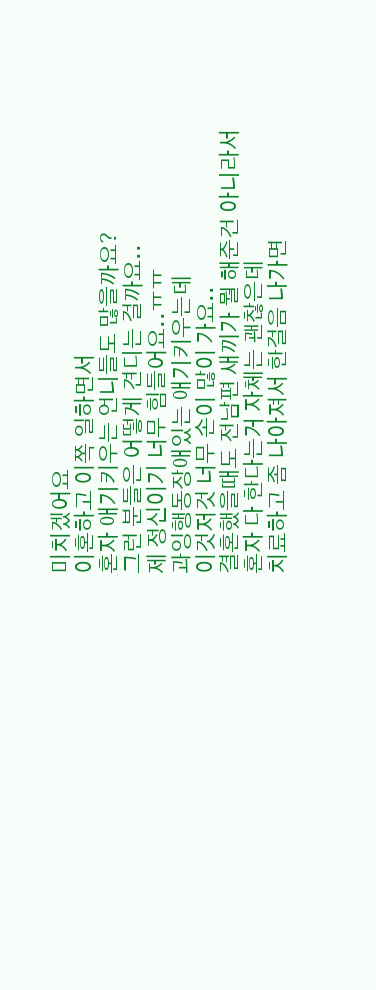미치겠어요
이혼하고 이쪽 일하면서
혼자 애기키우는 언니들도 많을까요?
그런 분들은 어떻게 견디는 걸까요..
제 정신이기 너무 힘들어요..ㅠㅠ
과잉행동장애있는 애기키우는데
이것저것 너무 손이 많이 가요..
결혼했을때도 전남편 새끼가 뭘 해준건 아니라서
혼자 다 한다는거 자체는 괜찮은데
치료하고 좀 나아져서 한걸음 나가면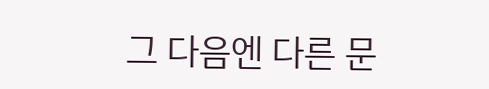그 다음엔 다른 문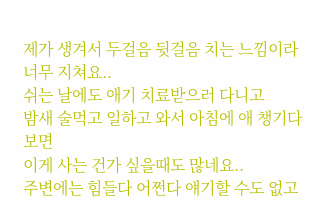제가 생겨서 두걸음 뒷걸음 치는 느낌이라 너무 지쳐요..
쉬는 날에도 애기 치료받으러 다니고
밤새 술먹고 일하고 와서 아침에 애 챙기다 보면
이게 사는 건가 싶을때도 많네요..
주변에는 힘들다 어쩐다 얘기할 수도 없고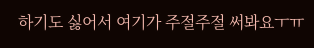하기도 싫어서 여기가 주절주절 써봐요ㅜㅠ